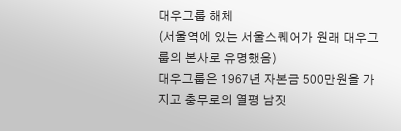대우그룹 해체
(서울역에 있는 서울스퀘어가 원래 대우그룹의 본사로 유명했음)
대우그룹은 1967년 자본금 500만원을 가지고 충무로의 열평 남짓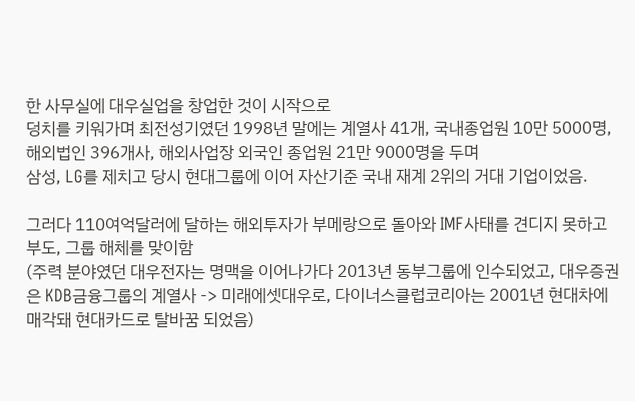한 사무실에 대우실업을 창업한 것이 시작으로
덩치를 키워가며 최전성기였던 1998년 말에는 계열사 41개, 국내종업원 10만 5000명, 해외법인 396개사, 해외사업장 외국인 종업원 21만 9000명을 두며
삼성, LG를 제치고 당시 현대그룹에 이어 자산기준 국내 재계 2위의 거대 기업이었음.

그러다 110여억달러에 달하는 해외투자가 부메랑으로 돌아와 IMF사태를 견디지 못하고 부도, 그룹 해체를 맞이함
(주력 분야였던 대우전자는 명맥을 이어나가다 2013년 동부그룹에 인수되었고, 대우증권은 KDB금융그룹의 계열사 -> 미래에셋대우로, 다이너스클럽코리아는 2001년 현대차에 매각돼 현대카드로 탈바꿈 되었음)